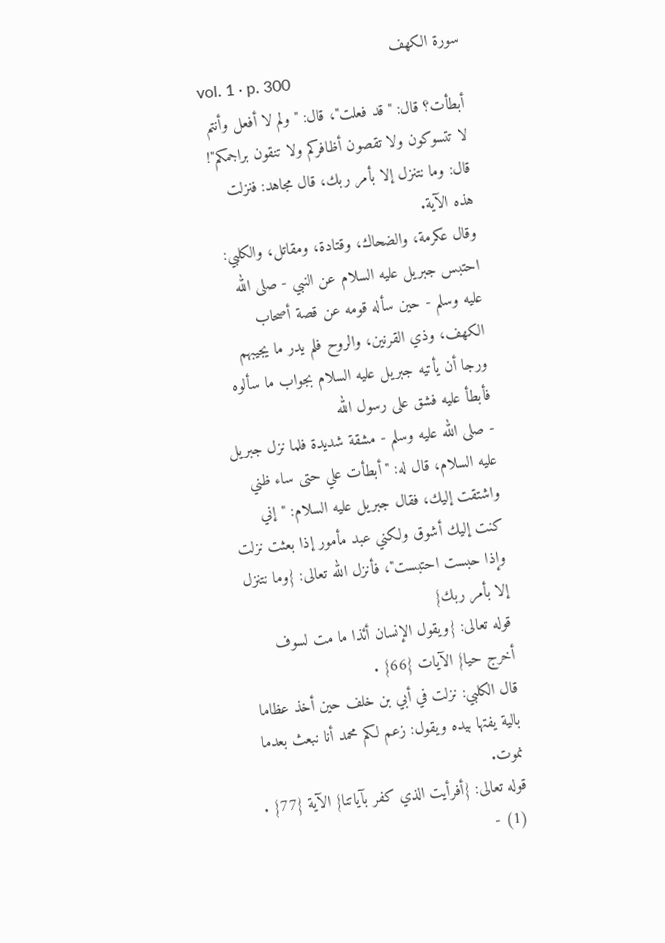سورة الكهف
vol. 1 · p. 300
أبطأت؟ قال: "قد فعلت"، قال: "ولم لا أفعل وأنتم لا تتسوكون ولا تقصون أظافركم ولا تنقون براجمكم"! قال: وما نتنزل إلا بأمر ربك، قال مجاهد: فنزلت هذه الآية.
وقال عكرمة، والضحاك، وقتادة، ومقاتل، والكلبي: احتبس جبريل عليه السلام عن النبي - صلى الله عليه وسلم - حين سأله قومه عن قصة أصحاب الكهف، وذي القرنين، والروح فلم يدر ما يجيبهم ورجا أن يأتيه جبريل عليه السلام بجواب ما سألوه فأبطأ عليه فشق على رسول الله
- صلى الله عليه وسلم - مشقة شديدة فلما نزل جبريل عليه السلام، قال له: "أبطأت علي حتى ساء ظني واشتقت إليك، فقال جبريل عليه السلام: "إني كنت إليك أشوق ولكني عبد مأمور إذا بعثت نزلت وإذا حبست احتبست"، فأنزل الله تعالى: {وما نتنزل إلا بأمر ربك}
قوله تعالى: {ويقول الإنسان أئذا ما مت لسوف أخرج حيا} الآيات {66} .
قال الكلبي: نزلت في أبي بن خلف حين أخذ عظاما بالية يفتها بيده ويقول: زعم لكم محمد أنا نبعث بعدما نموت.
قوله تعالى: {أفرأيت الذي كفر بآياتنا} الآية {77} .
(1) -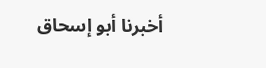أخبرنا أبو إسحاق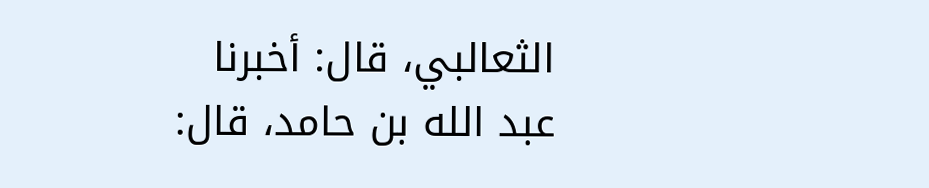الثعالبي، قال: أخبرنا عبد الله بن حامد، قال: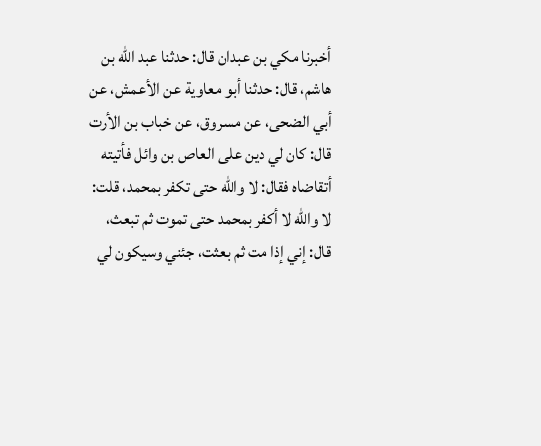أخبرنا مكي بن عبدان قال: حدثنا عبد الله بن هاشم، قال: حدثنا أبو معاوية عن الأعمش، عن أبي الضحى، عن مسروق، عن خباب بن الأرت قال: كان لي دين على العاص بن وائل فأتيته أتقاضاه فقال: لا والله حتى تكفر بمحمد، قلت: لا والله لا أكفر بمحمد حتى تموت ثم تبعث، قال: إني إذا مت ثم بعثت، جئني وسيكون لي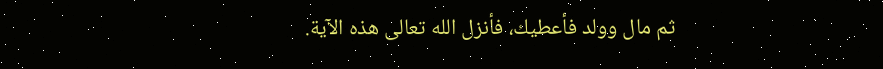ثم مال وولد فأعطيك، فأنزل الله تعالى هذه الآية.